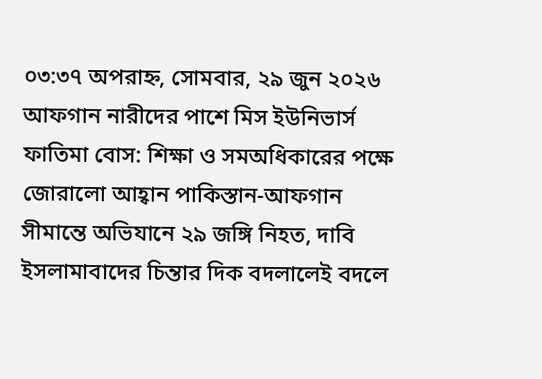০৩:৩৭ অপরাহ্ন, সোমবার, ২৯ জুন ২০২৬
আফগান নারীদের পাশে মিস ইউনিভার্স ফাতিমা বোস: শিক্ষা ও সমঅধিকারের পক্ষে জোরালো আহ্বান পাকিস্তান-আফগান সীমান্তে অভিযানে ২৯ জঙ্গি নিহত, দাবি ইসলামাবাদের চিন্তার দিক বদলালেই বদলে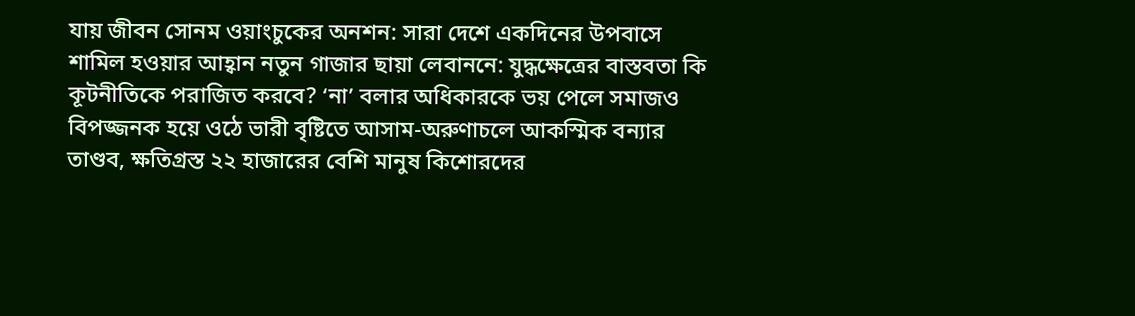যায় জীবন সোনম ওয়াংচুকের অনশন: সারা দেশে একদিনের উপবাসে শামিল হওয়ার আহ্বান নতুন গাজার ছায়া লেবাননে: যুদ্ধক্ষেত্রের বাস্তবতা কি কূটনীতিকে পরাজিত করবে? ‘না’ বলার অধিকারকে ভয় পেলে সমাজও বিপজ্জনক হয়ে ওঠে ভারী বৃষ্টিতে আসাম-অরুণাচলে আকস্মিক বন্যার তাণ্ডব, ক্ষতিগ্রস্ত ২২ হাজারের বেশি মানুষ কিশোরদের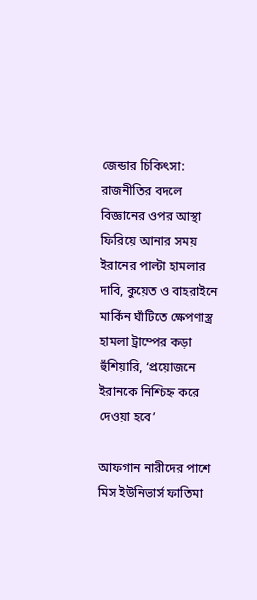জেন্ডার চিকিৎসা: রাজনীতির বদলে বিজ্ঞানের ওপর আস্থা ফিরিয়ে আনার সময় ইরানের পাল্টা হামলার দাবি, কুয়েত ও বাহরাইনে মার্কিন ঘাঁটিতে ক্ষেপণাস্ত্র হামলা ট্রাম্পের কড়া হুঁশিয়ারি, ‘প্রয়োজনে ইরানকে নিশ্চিহ্ন করে দেওয়া হবে’

আফগান নারীদের পাশে মিস ইউনিভার্স ফাতিমা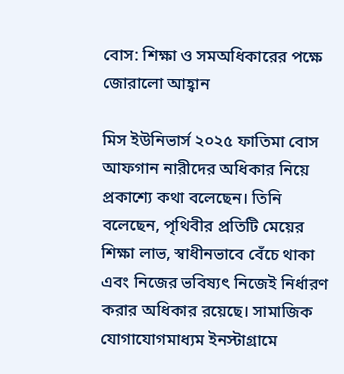বোস: শিক্ষা ও সমঅধিকারের পক্ষে জোরালো আহ্বান

মিস ইউনিভার্স ২০২৫ ফাতিমা বোস আফগান নারীদের অধিকার নিয়ে প্রকাশ্যে কথা বলেছেন। তিনি বলেছেন, পৃথিবীর প্রতিটি মেয়ের শিক্ষা লাভ, স্বাধীনভাবে বেঁচে থাকা এবং নিজের ভবিষ্যৎ নিজেই নির্ধারণ করার অধিকার রয়েছে। সামাজিক যোগাযোগমাধ্যম ইনস্টাগ্রামে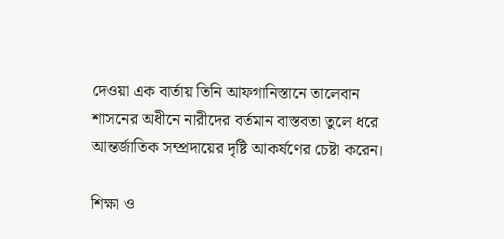দেওয়া এক বার্তায় তিনি আফগানিস্তানে তালেবান শাসনের অধীনে নারীদের বর্তমান বাস্তবতা তুলে ধরে আন্তর্জাতিক সম্প্রদায়ের দৃষ্টি আকর্ষণের চেষ্টা করেন।

শিক্ষা ও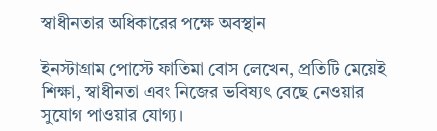স্বাধীনতার অধিকারের পক্ষে অবস্থান

ইনস্টাগ্রাম পোস্টে ফাতিমা বোস লেখেন, প্রতিটি মেয়েই শিক্ষা, স্বাধীনতা এবং নিজের ভবিষ্যৎ বেছে নেওয়ার সুযোগ পাওয়ার যোগ্য।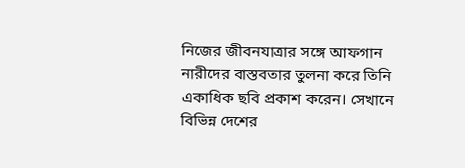নিজের জীবনযাত্রার সঙ্গে আফগান নারীদের বাস্তবতার তুলনা করে তিনি একাধিক ছবি প্রকাশ করেন। সেখানে বিভিন্ন দেশের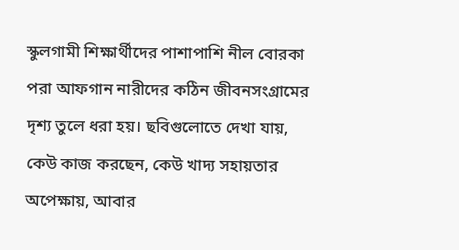স্কুলগামী শিক্ষার্থীদের পাশাপাশি নীল বোরকা পরা আফগান নারীদের কঠিন জীবনসংগ্রামের দৃশ্য তুলে ধরা হয়। ছবিগুলোতে দেখা যায়, কেউ কাজ করছেন, কেউ খাদ্য সহায়তার অপেক্ষায়, আবার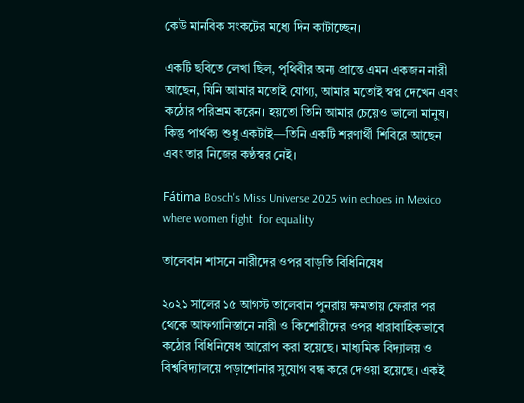কেউ মানবিক সংকটের মধ্যে দিন কাটাচ্ছেন।

একটি ছবিতে লেখা ছিল, পৃথিবীর অন্য প্রান্তে এমন একজন নারী আছেন, যিনি আমার মতোই যোগ্য, আমার মতোই স্বপ্ন দেখেন এবং কঠোর পরিশ্রম করেন। হয়তো তিনি আমার চেয়েও ভালো মানুষ। কিন্তু পার্থক্য শুধু একটাই—তিনি একটি শরণার্থী শিবিরে আছেন এবং তার নিজের কণ্ঠস্বর নেই।

Fátima Bosch's Miss Universe 2025 win echoes in Mexico where women fight  for equality

তালেবান শাসনে নারীদের ওপর বাড়তি বিধিনিষেধ

২০২১ সালের ১৫ আগস্ট তালেবান পুনরায় ক্ষমতায় ফেরার পর থেকে আফগানিস্তানে নারী ও কিশোরীদের ওপর ধারাবাহিকভাবে কঠোর বিধিনিষেধ আরোপ করা হয়েছে। মাধ্যমিক বিদ্যালয় ও বিশ্ববিদ্যালয়ে পড়াশোনার সুযোগ বন্ধ করে দেওয়া হয়েছে। একই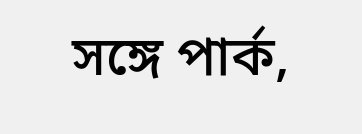সঙ্গে পার্ক,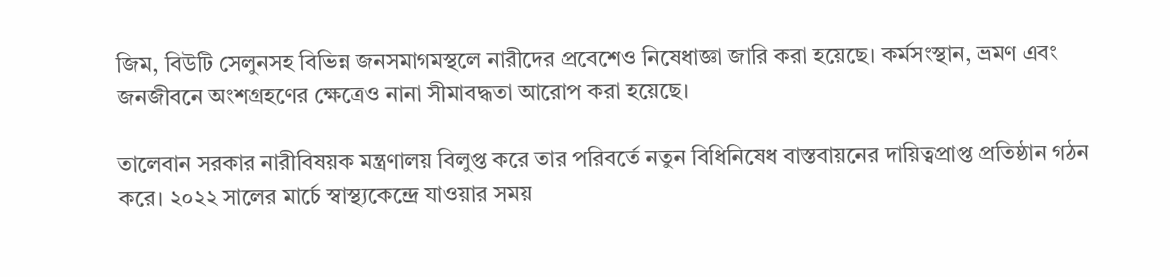জিম, বিউটি সেলুনসহ বিভিন্ন জনসমাগমস্থলে নারীদের প্রবেশেও নিষেধাজ্ঞা জারি করা হয়েছে। কর্মসংস্থান, ভ্রমণ এবং জনজীবনে অংশগ্রহণের ক্ষেত্রেও নানা সীমাবদ্ধতা আরোপ করা হয়েছে।

তালেবান সরকার নারীবিষয়ক মন্ত্রণালয় বিলুপ্ত করে তার পরিবর্তে নতুন বিধিনিষেধ বাস্তবায়নের দায়িত্বপ্রাপ্ত প্রতিষ্ঠান গঠন করে। ২০২২ সালের মার্চে স্বাস্থ্যকেন্দ্রে যাওয়ার সময়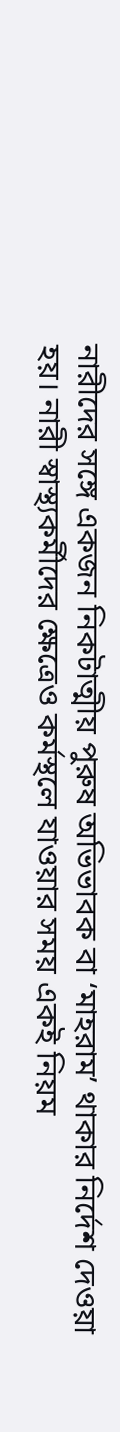নারীদের সঙ্গে একজন নিকটাত্মীয় পুরুষ অভিভাবক বা ‘মাহরাম’ থাকার নির্দেশ দেওয়া হয়। নারী স্বাস্থ্যকর্মীদের ক্ষেত্রেও কর্মস্থলে যাওয়ার সময় একই নিয়ম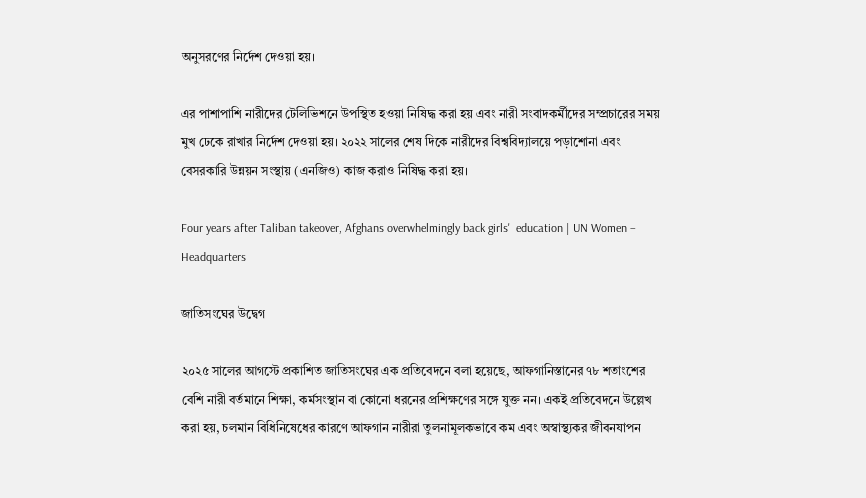অনুসরণের নির্দেশ দেওয়া হয়।

এর পাশাপাশি নারীদের টেলিভিশনে উপস্থিত হওয়া নিষিদ্ধ করা হয় এবং নারী সংবাদকর্মীদের সম্প্রচারের সময় মুখ ঢেকে রাখার নির্দেশ দেওয়া হয়। ২০২২ সালের শেষ দিকে নারীদের বিশ্ববিদ্যালয়ে পড়াশোনা এবং বেসরকারি উন্নয়ন সংস্থায় (এনজিও) কাজ করাও নিষিদ্ধ করা হয়।

Four years after Taliban takeover, Afghans overwhelmingly back girls'  education | UN Women – Headquarters

জাতিসংঘের উদ্বেগ

২০২৫ সালের আগস্টে প্রকাশিত জাতিসংঘের এক প্রতিবেদনে বলা হয়েছে, আফগানিস্তানের ৭৮ শতাংশের বেশি নারী বর্তমানে শিক্ষা, কর্মসংস্থান বা কোনো ধরনের প্রশিক্ষণের সঙ্গে যুক্ত নন। একই প্রতিবেদনে উল্লেখ করা হয়, চলমান বিধিনিষেধের কারণে আফগান নারীরা তুলনামূলকভাবে কম এবং অস্বাস্থ্যকর জীবনযাপন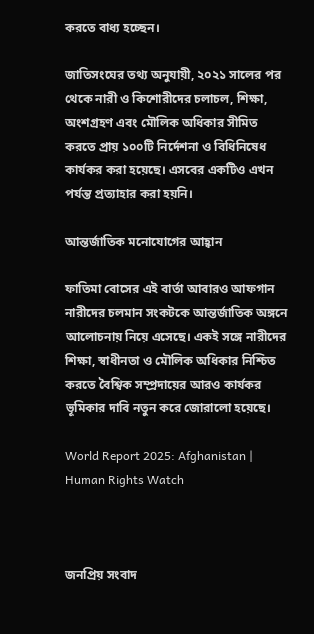করতে বাধ্য হচ্ছেন।

জাতিসংঘের তথ্য অনুযায়ী, ২০২১ সালের পর থেকে নারী ও কিশোরীদের চলাচল, শিক্ষা, অংশগ্রহণ এবং মৌলিক অধিকার সীমিত করতে প্রায় ১০০টি নির্দেশনা ও বিধিনিষেধ কার্যকর করা হয়েছে। এসবের একটিও এখন পর্যন্ত প্রত্যাহার করা হয়নি।

আন্তর্জাতিক মনোযোগের আহ্বান

ফাতিমা বোসের এই বার্তা আবারও আফগান নারীদের চলমান সংকটকে আন্তর্জাতিক অঙ্গনে আলোচনায় নিয়ে এসেছে। একই সঙ্গে নারীদের শিক্ষা, স্বাধীনতা ও মৌলিক অধিকার নিশ্চিত করতে বৈশ্বিক সম্প্রদায়ের আরও কার্যকর ভূমিকার দাবি নতুন করে জোরালো হয়েছে।

World Report 2025: Afghanistan | Human Rights Watch



জনপ্রিয় সংবাদ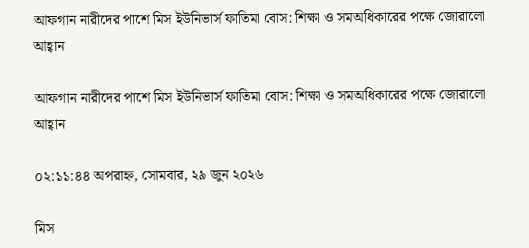আফগান নারীদের পাশে মিস ইউনিভার্স ফাতিমা বোস: শিক্ষা ও সমঅধিকারের পক্ষে জোরালো আহ্বান

আফগান নারীদের পাশে মিস ইউনিভার্স ফাতিমা বোস: শিক্ষা ও সমঅধিকারের পক্ষে জোরালো আহ্বান

০২:১১:৪৪ অপরাহ্ন, সোমবার, ২৯ জুন ২০২৬

মিস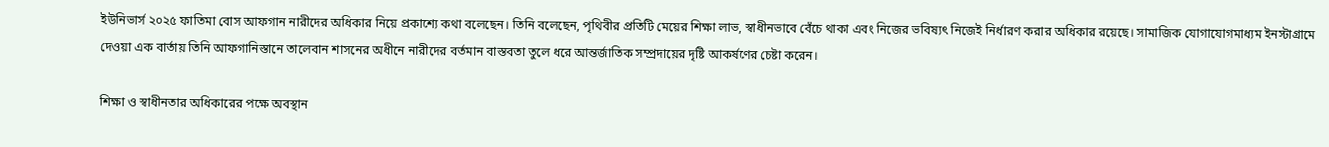ইউনিভার্স ২০২৫ ফাতিমা বোস আফগান নারীদের অধিকার নিয়ে প্রকাশ্যে কথা বলেছেন। তিনি বলেছেন, পৃথিবীর প্রতিটি মেয়ের শিক্ষা লাভ, স্বাধীনভাবে বেঁচে থাকা এবং নিজের ভবিষ্যৎ নিজেই নির্ধারণ করার অধিকার রয়েছে। সামাজিক যোগাযোগমাধ্যম ইনস্টাগ্রামে দেওয়া এক বার্তায় তিনি আফগানিস্তানে তালেবান শাসনের অধীনে নারীদের বর্তমান বাস্তবতা তুলে ধরে আন্তর্জাতিক সম্প্রদায়ের দৃষ্টি আকর্ষণের চেষ্টা করেন।

শিক্ষা ও স্বাধীনতার অধিকারের পক্ষে অবস্থান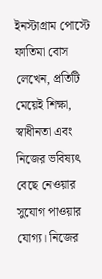ইনস্টাগ্রাম পোস্টে ফাতিমা বোস লেখেন, প্রতিটি মেয়েই শিক্ষা, স্বাধীনতা এবং নিজের ভবিষ্যৎ বেছে নেওয়ার সুযোগ পাওয়ার যোগ্য। নিজের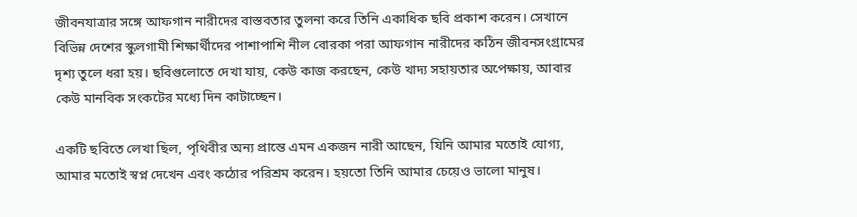জীবনযাত্রার সঙ্গে আফগান নারীদের বাস্তবতার তুলনা করে তিনি একাধিক ছবি প্রকাশ করেন। সেখানে বিভিন্ন দেশের স্কুলগামী শিক্ষার্থীদের পাশাপাশি নীল বোরকা পরা আফগান নারীদের কঠিন জীবনসংগ্রামের দৃশ্য তুলে ধরা হয়। ছবিগুলোতে দেখা যায়, কেউ কাজ করছেন, কেউ খাদ্য সহায়তার অপেক্ষায়, আবার কেউ মানবিক সংকটের মধ্যে দিন কাটাচ্ছেন।

একটি ছবিতে লেখা ছিল, পৃথিবীর অন্য প্রান্তে এমন একজন নারী আছেন, যিনি আমার মতোই যোগ্য, আমার মতোই স্বপ্ন দেখেন এবং কঠোর পরিশ্রম করেন। হয়তো তিনি আমার চেয়েও ভালো মানুষ।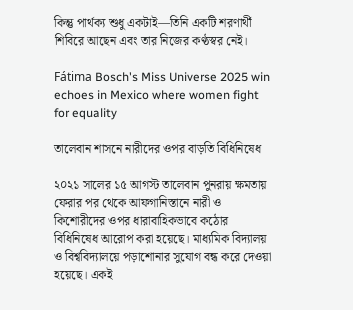কিন্তু পার্থক্য শুধু একটাই—তিনি একটি শরণার্থী শিবিরে আছেন এবং তার নিজের কণ্ঠস্বর নেই।

Fátima Bosch's Miss Universe 2025 win echoes in Mexico where women fight  for equality

তালেবান শাসনে নারীদের ওপর বাড়তি বিধিনিষেধ

২০২১ সালের ১৫ আগস্ট তালেবান পুনরায় ক্ষমতায় ফেরার পর থেকে আফগানিস্তানে নারী ও কিশোরীদের ওপর ধারাবাহিকভাবে কঠোর বিধিনিষেধ আরোপ করা হয়েছে। মাধ্যমিক বিদ্যালয় ও বিশ্ববিদ্যালয়ে পড়াশোনার সুযোগ বন্ধ করে দেওয়া হয়েছে। একই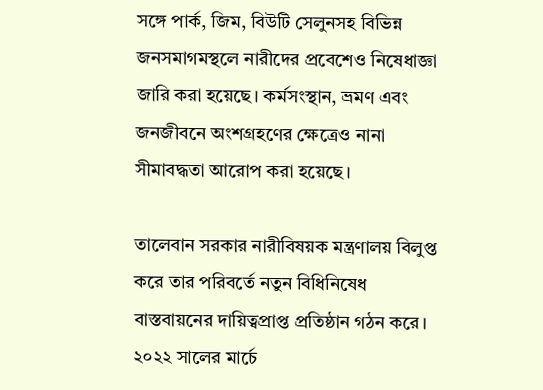সঙ্গে পার্ক, জিম, বিউটি সেলুনসহ বিভিন্ন জনসমাগমস্থলে নারীদের প্রবেশেও নিষেধাজ্ঞা জারি করা হয়েছে। কর্মসংস্থান, ভ্রমণ এবং জনজীবনে অংশগ্রহণের ক্ষেত্রেও নানা সীমাবদ্ধতা আরোপ করা হয়েছে।

তালেবান সরকার নারীবিষয়ক মন্ত্রণালয় বিলুপ্ত করে তার পরিবর্তে নতুন বিধিনিষেধ বাস্তবায়নের দায়িত্বপ্রাপ্ত প্রতিষ্ঠান গঠন করে। ২০২২ সালের মার্চে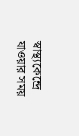স্বাস্থ্যকেন্দ্রে যাওয়ার সময়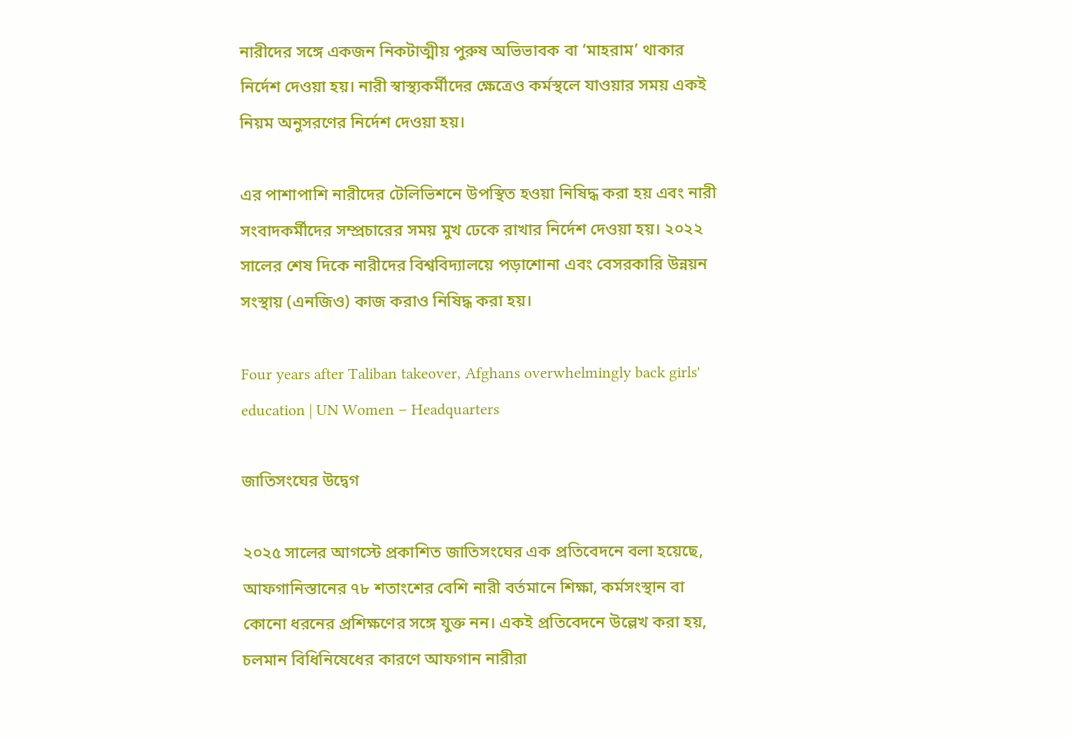নারীদের সঙ্গে একজন নিকটাত্মীয় পুরুষ অভিভাবক বা ‘মাহরাম’ থাকার নির্দেশ দেওয়া হয়। নারী স্বাস্থ্যকর্মীদের ক্ষেত্রেও কর্মস্থলে যাওয়ার সময় একই নিয়ম অনুসরণের নির্দেশ দেওয়া হয়।

এর পাশাপাশি নারীদের টেলিভিশনে উপস্থিত হওয়া নিষিদ্ধ করা হয় এবং নারী সংবাদকর্মীদের সম্প্রচারের সময় মুখ ঢেকে রাখার নির্দেশ দেওয়া হয়। ২০২২ সালের শেষ দিকে নারীদের বিশ্ববিদ্যালয়ে পড়াশোনা এবং বেসরকারি উন্নয়ন সংস্থায় (এনজিও) কাজ করাও নিষিদ্ধ করা হয়।

Four years after Taliban takeover, Afghans overwhelmingly back girls'  education | UN Women – Headquarters

জাতিসংঘের উদ্বেগ

২০২৫ সালের আগস্টে প্রকাশিত জাতিসংঘের এক প্রতিবেদনে বলা হয়েছে, আফগানিস্তানের ৭৮ শতাংশের বেশি নারী বর্তমানে শিক্ষা, কর্মসংস্থান বা কোনো ধরনের প্রশিক্ষণের সঙ্গে যুক্ত নন। একই প্রতিবেদনে উল্লেখ করা হয়, চলমান বিধিনিষেধের কারণে আফগান নারীরা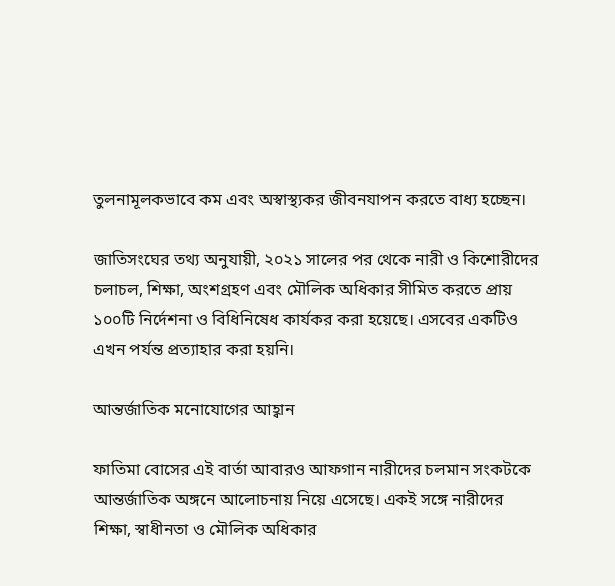তুলনামূলকভাবে কম এবং অস্বাস্থ্যকর জীবনযাপন করতে বাধ্য হচ্ছেন।

জাতিসংঘের তথ্য অনুযায়ী, ২০২১ সালের পর থেকে নারী ও কিশোরীদের চলাচল, শিক্ষা, অংশগ্রহণ এবং মৌলিক অধিকার সীমিত করতে প্রায় ১০০টি নির্দেশনা ও বিধিনিষেধ কার্যকর করা হয়েছে। এসবের একটিও এখন পর্যন্ত প্রত্যাহার করা হয়নি।

আন্তর্জাতিক মনোযোগের আহ্বান

ফাতিমা বোসের এই বার্তা আবারও আফগান নারীদের চলমান সংকটকে আন্তর্জাতিক অঙ্গনে আলোচনায় নিয়ে এসেছে। একই সঙ্গে নারীদের শিক্ষা, স্বাধীনতা ও মৌলিক অধিকার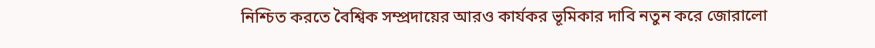নিশ্চিত করতে বৈশ্বিক সম্প্রদায়ের আরও কার্যকর ভূমিকার দাবি নতুন করে জোরালো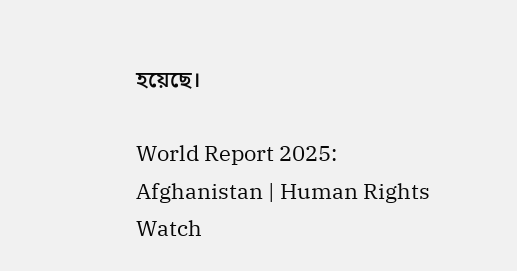হয়েছে।

World Report 2025: Afghanistan | Human Rights Watch